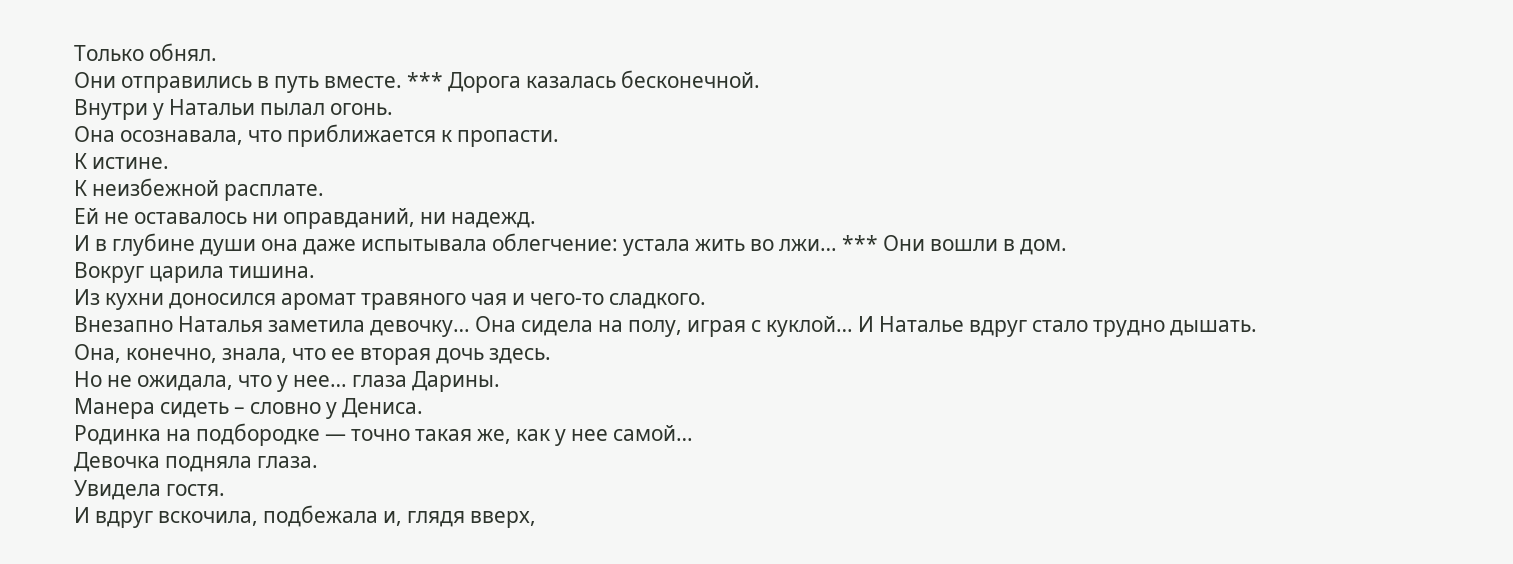Только обнял.
Они отправились в путь вместе. *** Дорога казалась бесконечной.
Внутри у Натальи пылал огонь.
Она осознавала, что приближается к пропасти.
К истине.
К неизбежной расплате.
Ей не оставалось ни оправданий, ни надежд.
И в глубине души она даже испытывала облегчение: устала жить во лжи… *** Они вошли в дом.
Вокруг царила тишина.
Из кухни доносился аромат травяного чая и чего-то сладкого.
Внезапно Наталья заметила девочку… Она сидела на полу, играя с куклой… И Наталье вдруг стало трудно дышать.
Она, конечно, знала, что ее вторая дочь здесь.
Но не ожидала, что у нее… глаза Дарины.
Манера сидеть – словно у Дениса.
Родинка на подбородке — точно такая же, как у нее самой…
Девочка подняла глаза.
Увидела гостя.
И вдруг вскочила, подбежала и, глядя вверх,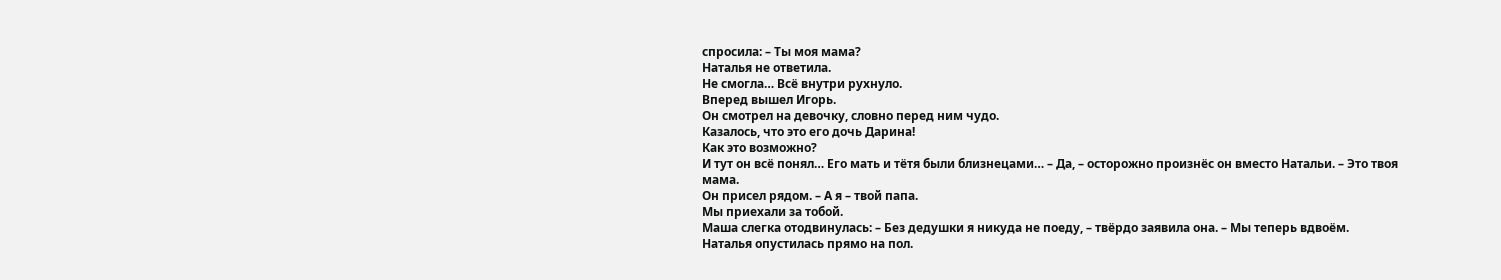спросила: – Ты моя мама?
Наталья не ответила.
Не смогла… Всё внутри рухнуло.
Вперед вышел Игорь.
Он смотрел на девочку, словно перед ним чудо.
Казалось, что это его дочь Дарина!
Как это возможно?
И тут он всё понял… Его мать и тётя были близнецами… – Да, – осторожно произнёс он вместо Натальи. – Это твоя мама.
Он присел рядом. – А я – твой папа.
Мы приехали за тобой.
Маша слегка отодвинулась: – Без дедушки я никуда не поеду, – твёрдо заявила она. – Мы теперь вдвоём.
Наталья опустилась прямо на пол.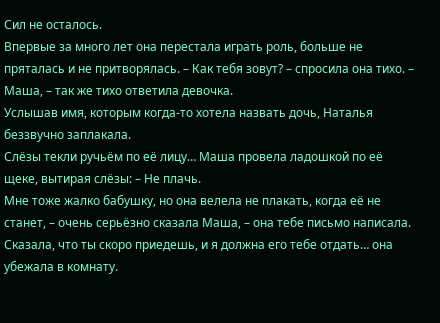Сил не осталось.
Впервые за много лет она перестала играть роль, больше не пряталась и не притворялась. – Как тебя зовут? – спросила она тихо. – Маша, – так же тихо ответила девочка.
Услышав имя, которым когда-то хотела назвать дочь, Наталья беззвучно заплакала.
Слёзы текли ручьём по её лицу… Маша провела ладошкой по её щеке, вытирая слёзы: – Не плачь.
Мне тоже жалко бабушку, но она велела не плакать, когда её не станет, – очень серьёзно сказала Маша, – она тебе письмо написала.
Сказала, что ты скоро приедешь, и я должна его тебе отдать… она убежала в комнату.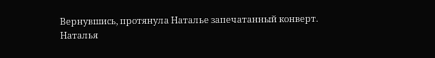Вернувшись, протянула Наталье запечатанный конверт.
Наталья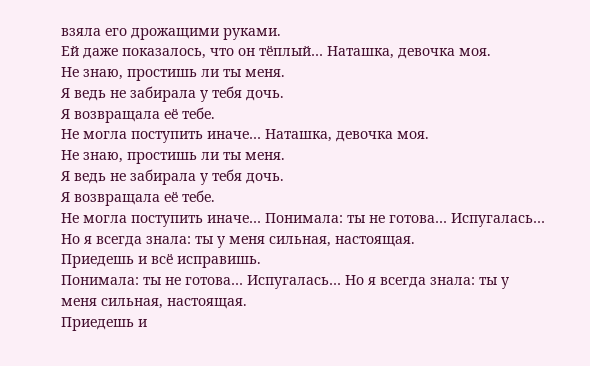взяла его дрожащими руками.
Ей даже показалось, что он тёплый… Наташка, девочка моя.
Не знаю, простишь ли ты меня.
Я ведь не забирала у тебя дочь.
Я возвращала её тебе.
Не могла поступить иначе… Наташка, девочка моя.
Не знаю, простишь ли ты меня.
Я ведь не забирала у тебя дочь.
Я возвращала её тебе.
Не могла поступить иначе… Понимала: ты не готова… Испугалась… Но я всегда знала: ты у меня сильная, настоящая.
Приедешь и всё исправишь.
Понимала: ты не готова… Испугалась… Но я всегда знала: ты у меня сильная, настоящая.
Приедешь и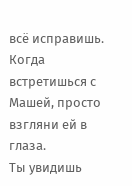всё исправишь.
Когда встретишься с Машей, просто взгляни ей в глаза.
Ты увидишь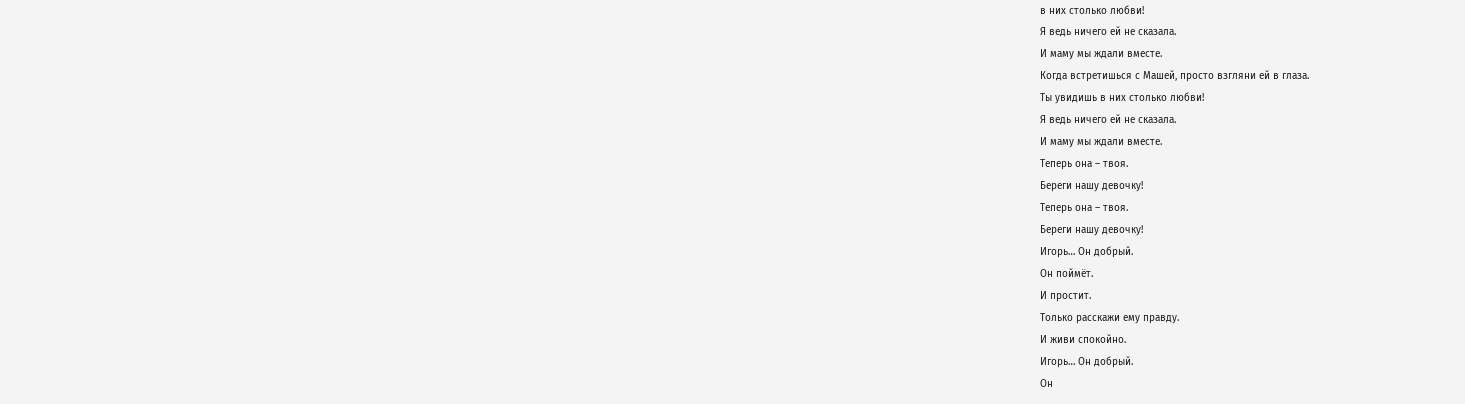в них столько любви!
Я ведь ничего ей не сказала.
И маму мы ждали вместе.
Когда встретишься с Машей, просто взгляни ей в глаза.
Ты увидишь в них столько любви!
Я ведь ничего ей не сказала.
И маму мы ждали вместе.
Теперь она – твоя.
Береги нашу девочку!
Теперь она – твоя.
Береги нашу девочку!
Игорь… Он добрый.
Он поймёт.
И простит.
Только расскажи ему правду.
И живи спокойно.
Игорь… Он добрый.
Он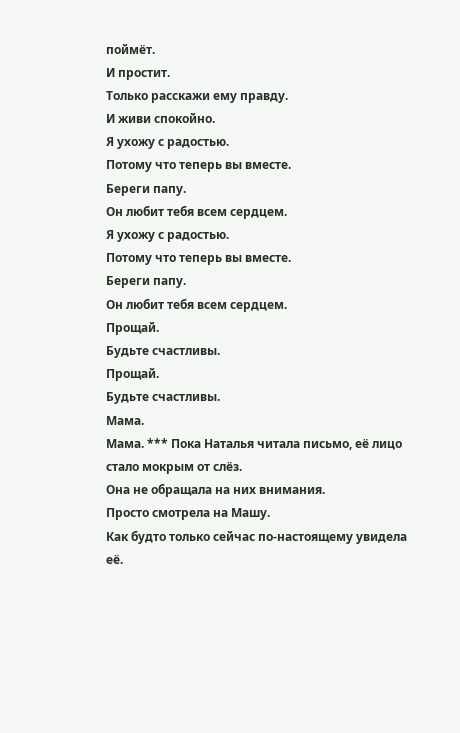поймёт.
И простит.
Только расскажи ему правду.
И живи спокойно.
Я ухожу с радостью.
Потому что теперь вы вместе.
Береги папу.
Он любит тебя всем сердцем.
Я ухожу с радостью.
Потому что теперь вы вместе.
Береги папу.
Он любит тебя всем сердцем.
Прощай.
Будьте счастливы.
Прощай.
Будьте счастливы.
Мама.
Мама. *** Пока Наталья читала письмо, её лицо стало мокрым от слёз.
Она не обращала на них внимания.
Просто смотрела на Машу.
Как будто только сейчас по-настоящему увидела её.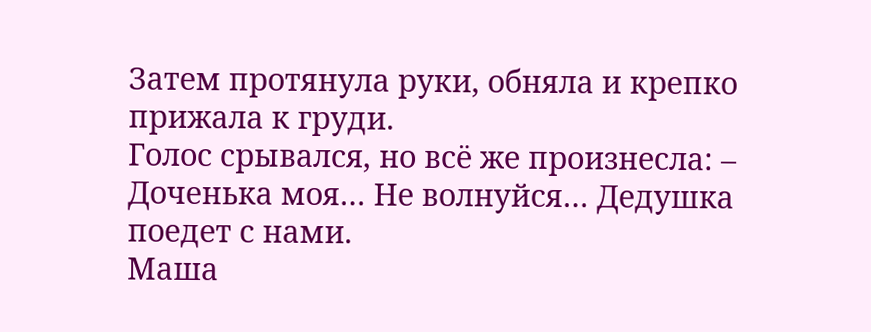Затем протянула руки, обняла и крепко прижала к груди.
Голос срывался, но всё же произнесла: – Доченька моя… Не волнуйся… Дедушка поедет с нами.
Маша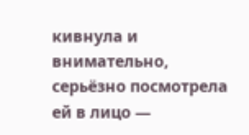кивнула и внимательно, серьёзно посмотрела ей в лицо —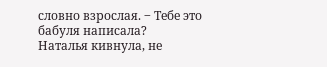словно взрослая. ‒ Тебе это бабуля написала?
Наталья кивнула, не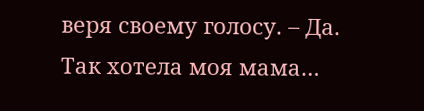веря своему голосу. – Да.
Так хотела моя мама…